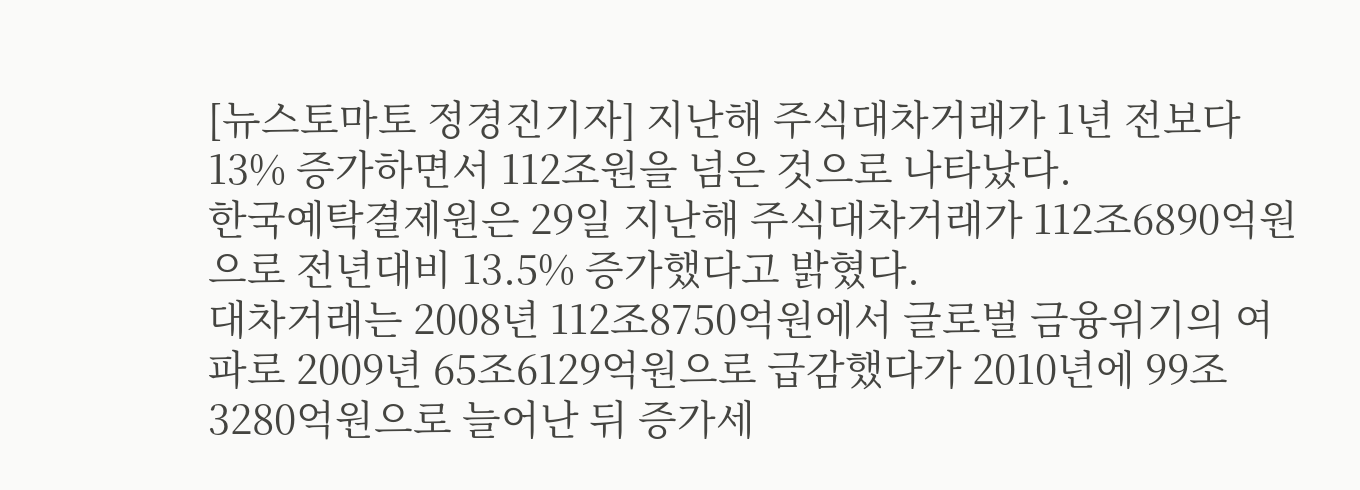[뉴스토마토 정경진기자] 지난해 주식대차거래가 1년 전보다 13% 증가하면서 112조원을 넘은 것으로 나타났다.
한국예탁결제원은 29일 지난해 주식대차거래가 112조6890억원으로 전년대비 13.5% 증가했다고 밝혔다.
대차거래는 2008년 112조8750억원에서 글로벌 금융위기의 여파로 2009년 65조6129억원으로 급감했다가 2010년에 99조3280억원으로 늘어난 뒤 증가세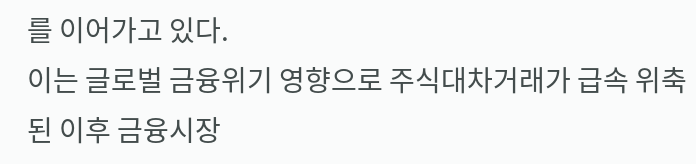를 이어가고 있다.
이는 글로벌 금융위기 영향으로 주식대차거래가 급속 위축된 이후 금융시장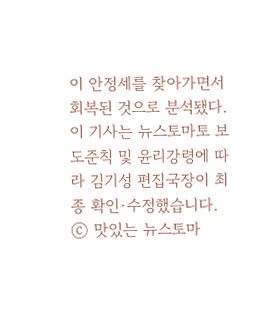이 안정세를 찾아가면서 회복된 것으로 분석됐다.
이 기사는 뉴스토마토 보도준칙 및 윤리강령에 따라 김기성 편집국장이 최종 확인·수정했습니다.
ⓒ 맛있는 뉴스토마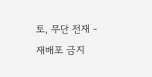토, 무단 전재 - 재배포 금지